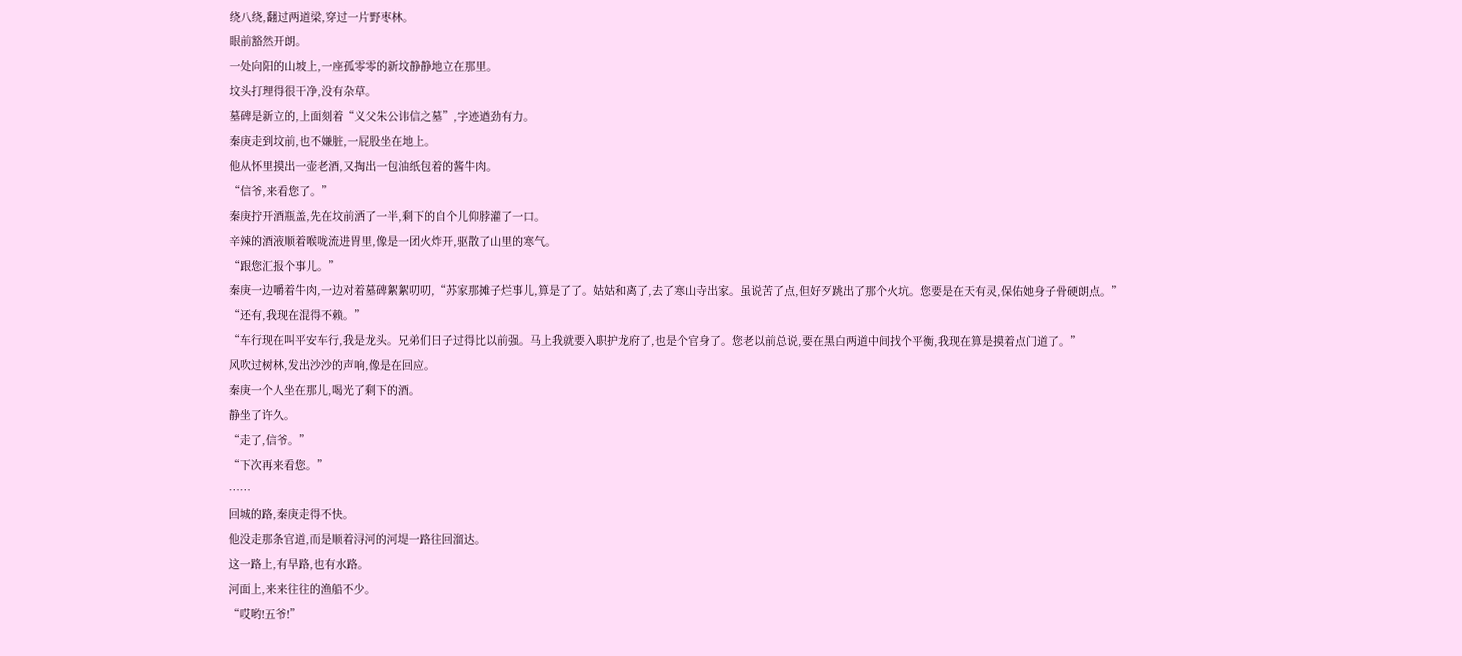绕八绕,翻过两道梁,穿过一片野枣林。
眼前豁然开朗。
一处向阳的山坡上,一座孤零零的新坟静静地立在那里。
坟头打理得很干净,没有杂草。
墓碑是新立的,上面刻着“义父朱公讳信之墓”,字迹遒劲有力。
秦庚走到坟前,也不嫌脏,一屁股坐在地上。
他从怀里摸出一壶老酒,又掏出一包油纸包着的酱牛肉。
“信爷,来看您了。”
秦庚拧开酒瓶盖,先在坟前洒了一半,剩下的自个儿仰脖灌了一口。
辛辣的酒液顺着喉咙流进胃里,像是一团火炸开,驱散了山里的寒气。
“跟您汇报个事儿。”
秦庚一边嚼着牛肉,一边对着墓碑絮絮叨叨,“苏家那摊子烂事儿,算是了了。姑姑和离了,去了寒山寺出家。虽说苦了点,但好歹跳出了那个火坑。您要是在天有灵,保佑她身子骨硬朗点。”
“还有,我现在混得不赖。”
“车行现在叫平安车行,我是龙头。兄弟们日子过得比以前强。马上我就要入职护龙府了,也是个官身了。您老以前总说,要在黑白两道中间找个平衡,我现在算是摸着点门道了。”
风吹过树林,发出沙沙的声响,像是在回应。
秦庚一个人坐在那儿,喝光了剩下的酒。
静坐了许久。
“走了,信爷。”
“下次再来看您。”
……
回城的路,秦庚走得不快。
他没走那条官道,而是顺着浔河的河堤一路往回溜达。
这一路上,有旱路,也有水路。
河面上,来来往往的渔船不少。
“哎哟!五爷!”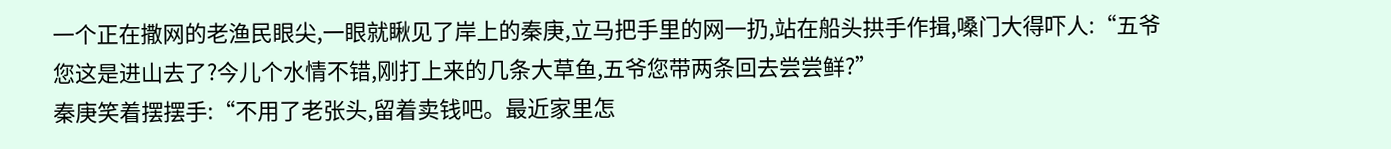一个正在撒网的老渔民眼尖,一眼就瞅见了岸上的秦庚,立马把手里的网一扔,站在船头拱手作揖,嗓门大得吓人:“五爷您这是进山去了?今儿个水情不错,刚打上来的几条大草鱼,五爷您带两条回去尝尝鲜?”
秦庚笑着摆摆手:“不用了老张头,留着卖钱吧。最近家里怎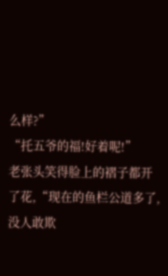么样?”
“托五爷的福!好着呢!”
老张头笑得脸上的褶子都开了花,“现在的鱼栏公道多了,没人敢欺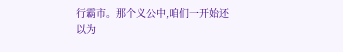行霸市。那个义公中,咱们一开始还以为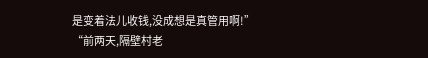是变着法儿收钱,没成想是真管用啊!”
“前两天,隔壁村老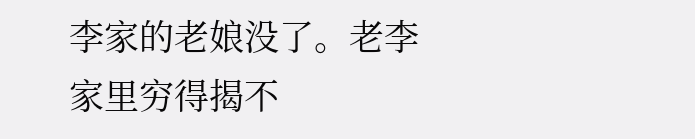李家的老娘没了。老李家里穷得揭不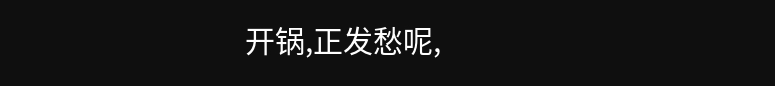开锅,正发愁呢,